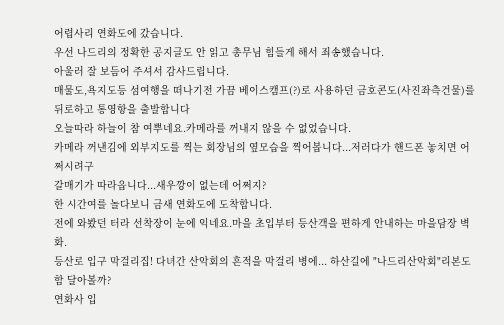어렵사리 연화도에 갔습니다.
우선 나드리의 정확한 공지글도 안 읽고 총무님 힘들게 해서 죄송했습니다.
아울러 잘 보듬어 주셔서 감사드립니다.
매물도,욕지도등 섬여행을 떠나기전 가끔 베이스캠프(?)로 사용하던 금호콘도(사진좌측건물)를 뒤로하고 통영항을 출발합니다
오늘따라 하늘이 참 여뿌네요.카메라를 꺼내지 않을 수 없었습니다.
카메라 꺼낸김에 외부지도를 찍는 회장님의 옆모습을 찍어봅니다...저러다가 핸드폰 놓치면 어쩌시려구
갈매기가 따라옵니다...새우깡이 없는데 어쩌지?
한 시간여를 놀다보니 금새 연화도에 도착합니다.
전에 와봤던 터라 선착장이 눈에 익네요.마을 초입부터 등산객을 편하게 안내하는 마을담장 벽화.
등산로 입구 막걸리집! 다녀간 산악회의 흔적을 막걸리 병에... 하산길에 "나드리산악회"리본도 함 달아볼까?
연화사 입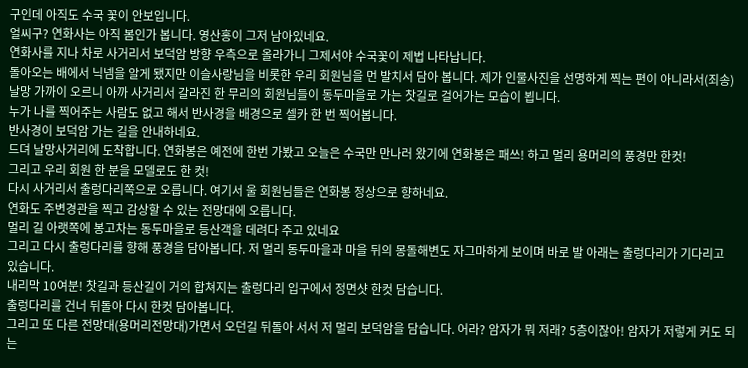구인데 아직도 수국 꽃이 안보입니다.
얼씨구? 연화사는 아직 봄인가 봅니다. 영산홍이 그저 남아있네요.
연화사를 지나 차로 사거리서 보덕암 방향 우측으로 올라가니 그제서야 수국꽃이 제법 나타납니다.
돌아오는 배에서 닉넴을 알게 됐지만 이슬사랑님을 비롯한 우리 회원님을 먼 발치서 담아 봅니다. 제가 인물사진을 선명하게 찍는 편이 아니라서(죄송)
날망 가까이 오르니 아까 사거리서 갈라진 한 무리의 회원님들이 동두마을로 가는 찻길로 걸어가는 모습이 뵙니다.
누가 나를 찍어주는 사람도 없고 해서 반사경을 배경으로 셀카 한 번 찍어봅니다.
반사경이 보덕암 가는 길을 안내하네요.
드뎌 날망사거리에 도착합니다. 연화봉은 예전에 한번 가봤고 오늘은 수국만 만나러 왔기에 연화봉은 패쓰! 하고 멀리 용머리의 풍경만 한컷!
그리고 우리 회원 한 분을 모델로도 한 컷!
다시 사거리서 출렁다리쪽으로 오릅니다. 여기서 울 회원님들은 연화봉 정상으로 향하네요.
연화도 주변경관을 찍고 감상할 수 있는 전망대에 오릅니다.
멀리 길 아랫쪽에 봉고차는 동두마을로 등산객을 데려다 주고 있네요
그리고 다시 출렁다리를 향해 풍경을 담아봅니다. 저 멀리 동두마을과 마을 뒤의 몽돌해변도 자그마하게 보이며 바로 발 아래는 출렁다리가 기다리고 있습니다.
내리막 10여분! 찻길과 등산길이 거의 합쳐지는 출렁다리 입구에서 정면샷 한컷 담습니다.
출렁다리를 건너 뒤돌아 다시 한컷 담아봅니다.
그리고 또 다른 전망대(용머리전망대)가면서 오던길 뒤돌아 서서 저 멀리 보덕암을 담습니다. 어라? 암자가 뭐 저래? 5층이잖아! 암자가 저렇게 커도 되는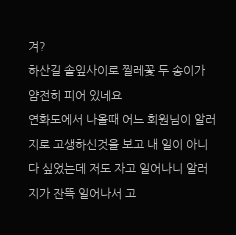겨?
하산길 솔잎사이로 찔레꽃 두 송이가 얌전히 피어 있네요
연화도에서 나올때 어느 회원님이 알러지로 고생하신것을 보고 내 일이 아니다 싶었는데 저도 자고 일어나니 알러지가 잔뜩 일어나서 고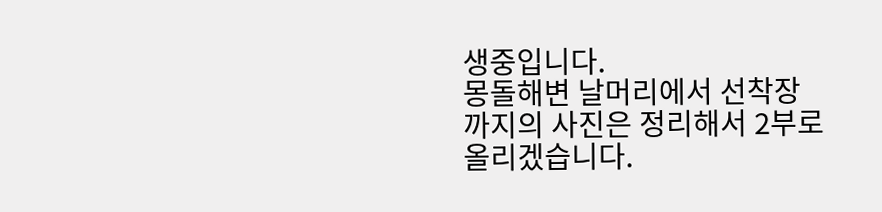생중입니다.
몽돌해변 날머리에서 선착장까지의 사진은 정리해서 2부로 올리겠습니다.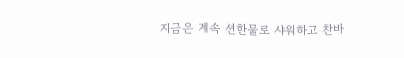지금은 계속 션한물로 샤워하고 찬바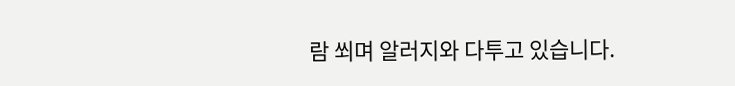람 쐬며 알러지와 다투고 있습니다.